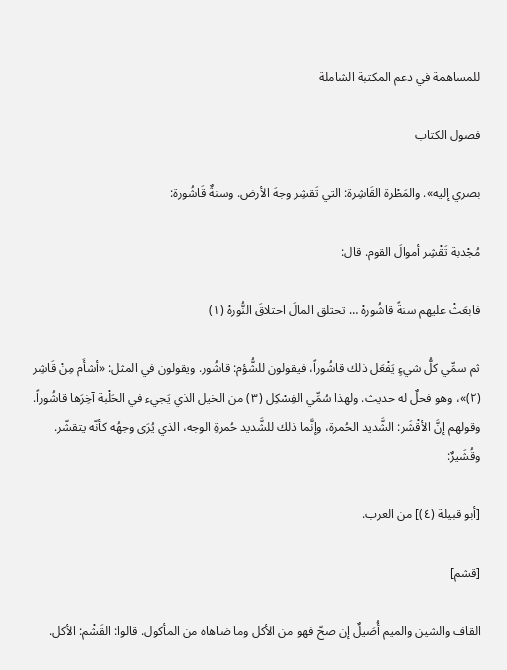للمساهمة في دعم المكتبة الشاملة

فصول الكتاب

بصري إليه». والمَطْرة القَاشِرة: التي تَقشِر وجهَ الأرض. وسنةٌ قَاشُورة:

مُجْدبة تَقْشِر أموالَ القوم. قال:

فابعَثْ عليهم سنةً قاشُورهْ … تحتلق المالَ احتلاقَ النُّورهْ (١)

ثم سمِّي كلُّ شيءٍ يَفْعَل ذلك قاشُوراً، فيقولون للشُّؤم: قاشُور. ويقولون في المثل: «أشأَم مِنْ قَاشِر (٢)»، وهو فحلٌ له حديث. ولهذا سُمِّي الفِسْكِل (٣) من الخيل الذي يَجيء في الحَلْبة آخِرَها قاشُوراً. وقولهم إنَّ الأقْشَر: الشَّديد الحُمرة، وإنَّما ذلك للشَّديد حُمرةِ الوجه، الذي يُرَى وجهُه كأنّه يتقشّر. وقُشَيرٌ:

[أبو قبيلة (٤)] من العرب.

[قشم]

القاف والشين والميم أُصَيلٌ إن صحّ فهو من الأكل وما ضاهاه من المأكول. قالوا: القَشْم: الأكل.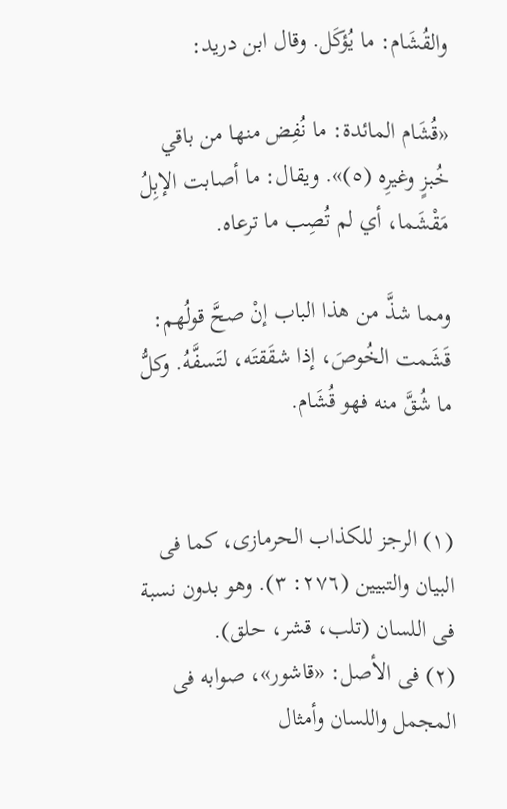والقُشَام: ما يُؤكَل. وقال ابن دريد:

«قُشَام المائدة: ما نُفِض منها من باقي خُبزٍ وغيرِه (٥)». ويقال: ما أصابت الإبِلُ مَقْشَما، أي لم تُصِب ما ترعاه.

ومما شذَّ من هذا الباب إنْ صحَّ قولُهم: قَشَمت الخُوصَ، إذا شقَقتَه، لتَسفَّهُ. وكلُّ ما شُقَّ منه فهو قُشَام.


(١) الرجز للكذاب الحرمازى، كما فى البيان والتبيين (٢٧٦: ٣). وهو بدون نسبة فى اللسان (تلب، قشر، حلق).
(٢) فى الأصل: «قاشور»، صوابه فى المجمل واللسان وأمثال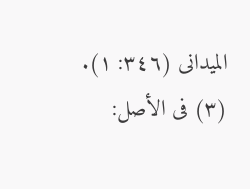الميدانى (٣٤٦: ١).
(٣) فى الأصل: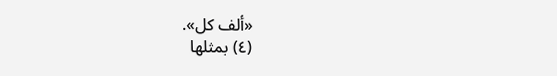«ألف كل».
(٤) بمثلها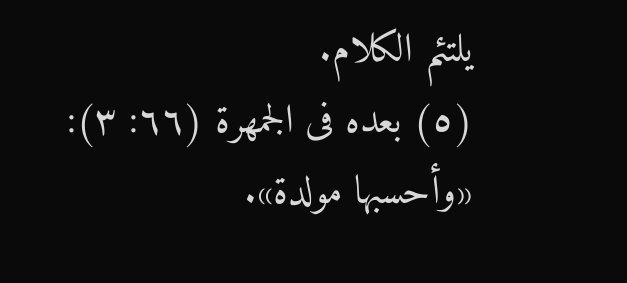يلتئم الكلام.
(٥) بعده فى الجمهرة (٦٦: ٣): «وأحسبها مولدة».